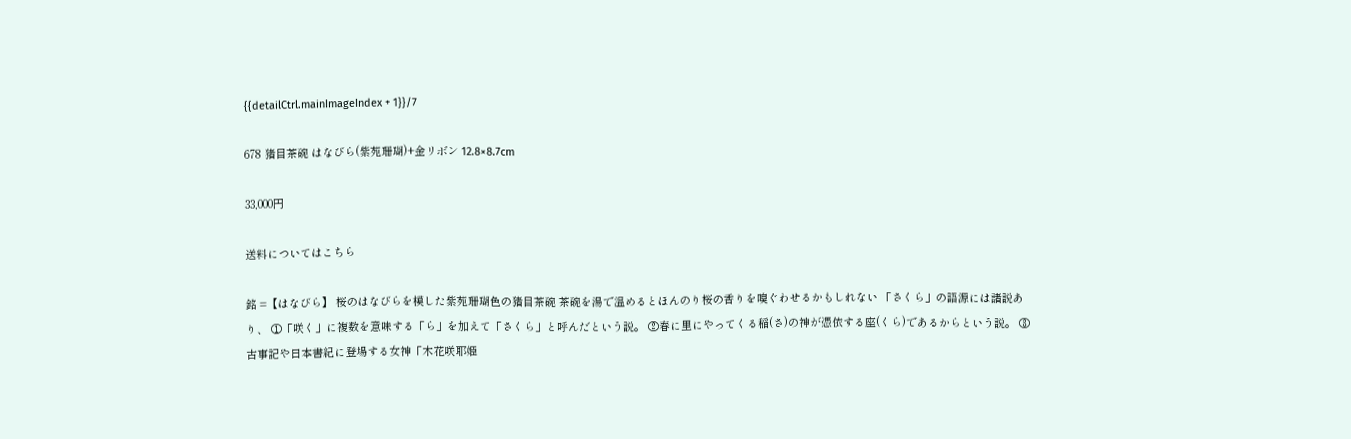{{detailCtrl.mainImageIndex + 1}}/7

678 猪目茶碗 はなびら(紫苑珊瑚)+金リボン 12.8×8.7cm

33,000円

送料についてはこちら

銘 =【はなびら】 桜のはなびらを模した紫苑珊瑚色の猪目茶碗 茶碗を湯で温めるとほんのり桜の香りを嗅ぐわせるかもしれない 「さくら」の語源には諸説あり、 ①「咲く」に複数を意味する「ら」を加えて「さくら」と呼んだという説。 ②春に里にやってくる稲(さ)の神が憑依する座(くら)であるからという説。 ③古事記や日本書紀に登場する女神「木花咲耶姫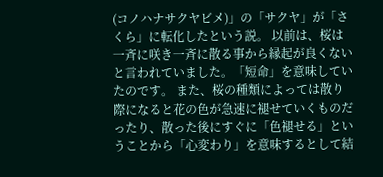(コノハナサクヤビメ)」の「サクヤ」が「さくら」に転化したという説。 以前は、桜は一斉に咲き一斉に散る事から縁起が良くないと言われていました。「短命」を意味していたのです。 また、桜の種類によっては散り際になると花の色が急速に褪せていくものだったり、散った後にすぐに「色褪せる」ということから「心変わり」を意味するとして結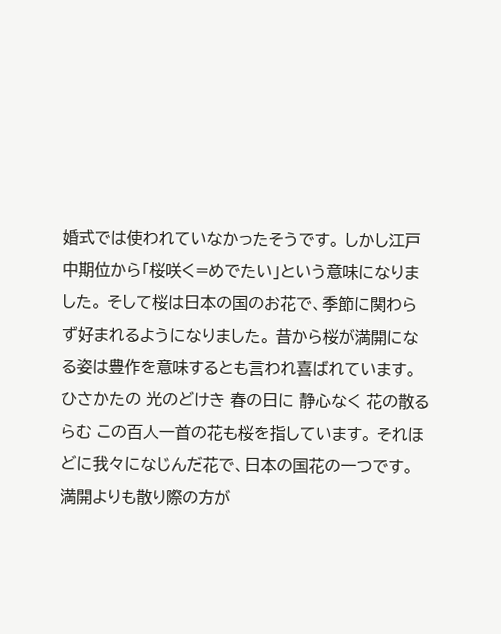婚式では使われていなかったそうです。 しかし江戸中期位から「桜咲く=めでたい」という意味になりました。 そして桜は日本の国のお花で、季節に関わらず好まれるようになりました。 昔から桜が満開になる姿は豊作を意味するとも言われ喜ばれています。 ひさかたの 光のどけき 春の日に 静心なく 花の散るらむ この百人一首の花も桜を指しています。 それほどに我々になじんだ花で、日本の国花の一つです。 満開よりも散り際の方が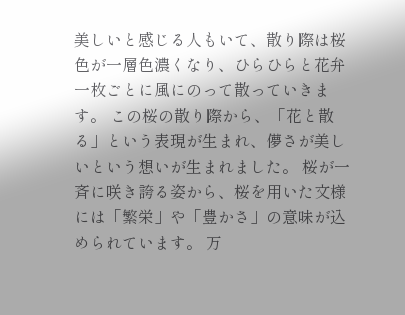美しいと感じる人もいて、散り際は桜色が一層色濃くなり、ひらひらと花弁一枚ごとに風にのって散っていきます。 この桜の散り際から、「花と散る」という表現が生まれ、儚さが美しいという想いが生まれました。 桜が一斉に咲き誇る姿から、桜を用いた文様には「繁栄」や「豊かさ」の意味が込められています。 万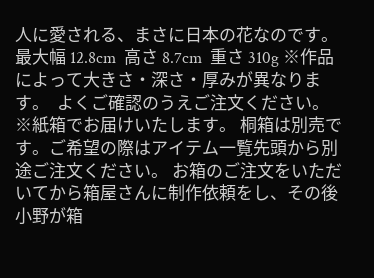人に愛される、まさに日本の花なのです。  最大幅 12.8cm  高さ 8.7cm  重さ 310g ※作品によって大きさ・深さ・厚みが異なります。  よくご確認のうえご注文ください。 ※紙箱でお届けいたします。 桐箱は別売です。ご希望の際はアイテム一覧先頭から別途ご注文ください。 お箱のご注文をいただいてから箱屋さんに制作依頼をし、その後小野が箱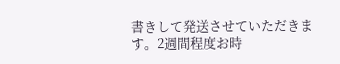書きして発送させていただきます。2週間程度お時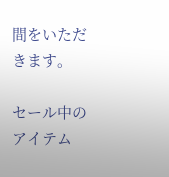間をいただきます。

セール中のアイテム